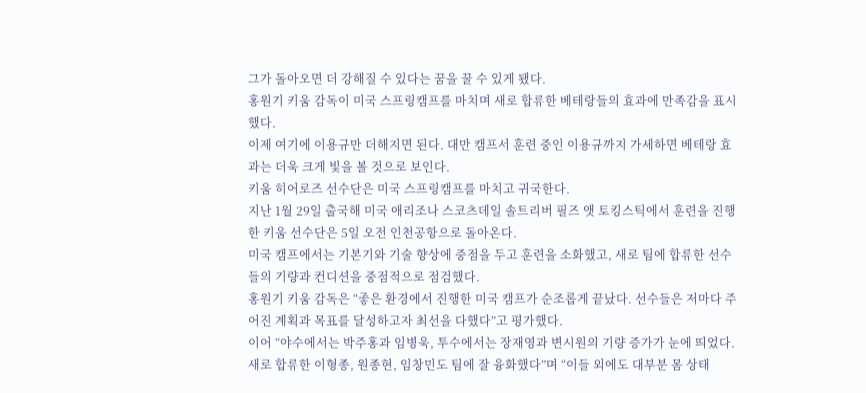그가 돌아오면 더 강해질 수 있다는 꿈을 꿀 수 있게 됐다.
홍원기 키움 감독이 미국 스프링캠프를 마치며 새로 합류한 베테랑들의 효과에 만족감을 표시했다.
이제 여기에 이용규만 더해지면 된다. 대만 캠프서 훈련 중인 이용규까지 가세하면 베테랑 효과는 더욱 크게 빛을 볼 것으로 보인다.
키움 히어로즈 선수단은 미국 스프링캠프를 마치고 귀국한다.
지난 1월 29일 출국해 미국 애리조나 스코츠데일 솔트리버 필즈 앳 토킹스틱에서 훈련을 진행한 키움 선수단은 5일 오전 인천공항으로 돌아온다.
미국 캠프에서는 기본기와 기술 향상에 중점을 두고 훈련을 소화했고, 새로 팀에 합류한 선수들의 기량과 컨디션을 중점적으로 점검했다.
홍원기 키움 감독은 “좋은 환경에서 진행한 미국 캠프가 순조롭게 끝났다. 선수들은 저마다 주어진 계획과 목표를 달성하고자 최선을 다했다”고 평가했다.
이어 “야수에서는 박주홍과 임병욱, 투수에서는 장재영과 변시원의 기량 증가가 눈에 띄었다. 새로 합류한 이형종, 원종현, 임창민도 팀에 잘 융화했다”며 “이들 외에도 대부분 몸 상태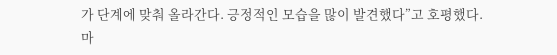가 단계에 맞춰 올라간다. 긍정적인 모습을 많이 발견했다”고 호평했다.
마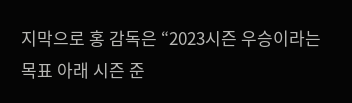지막으로 홍 감독은 “2023시즌 우승이라는 목표 아래 시즌 준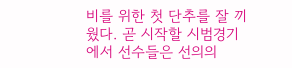비를 위한 첫 단추를 잘 끼웠다. 곧 시작할 시범경기에서 선수들은 선의의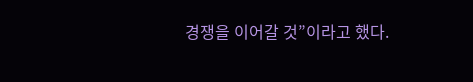경쟁을 이어갈 것”이라고 했다.